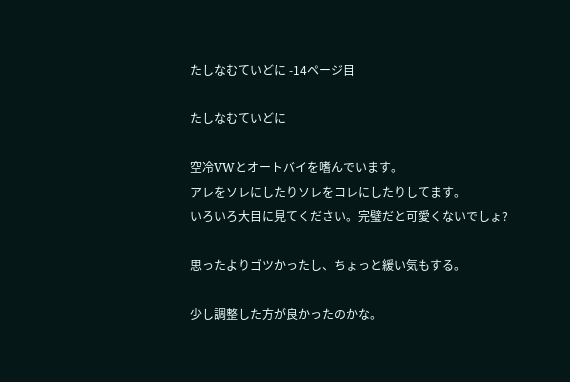たしなむていどに -14ページ目

たしなむていどに

空冷VWとオートバイを嗜んでいます。
アレをソレにしたりソレをコレにしたりしてます。
いろいろ大目に見てください。完璧だと可愛くないでしょ?

思ったよりゴツかったし、ちょっと緩い気もする。

少し調整した方が良かったのかな。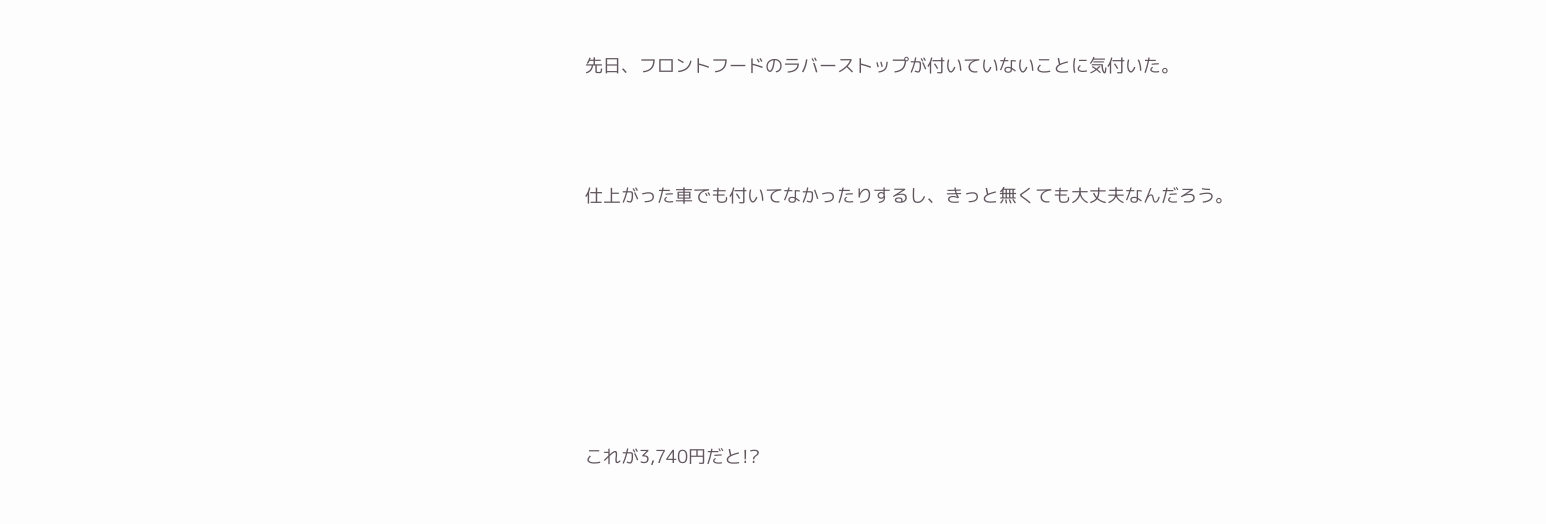先日、フロントフードのラバーストップが付いていないことに気付いた。



仕上がった車でも付いてなかったりするし、きっと無くても大丈夫なんだろう。







これが3,740円だと!?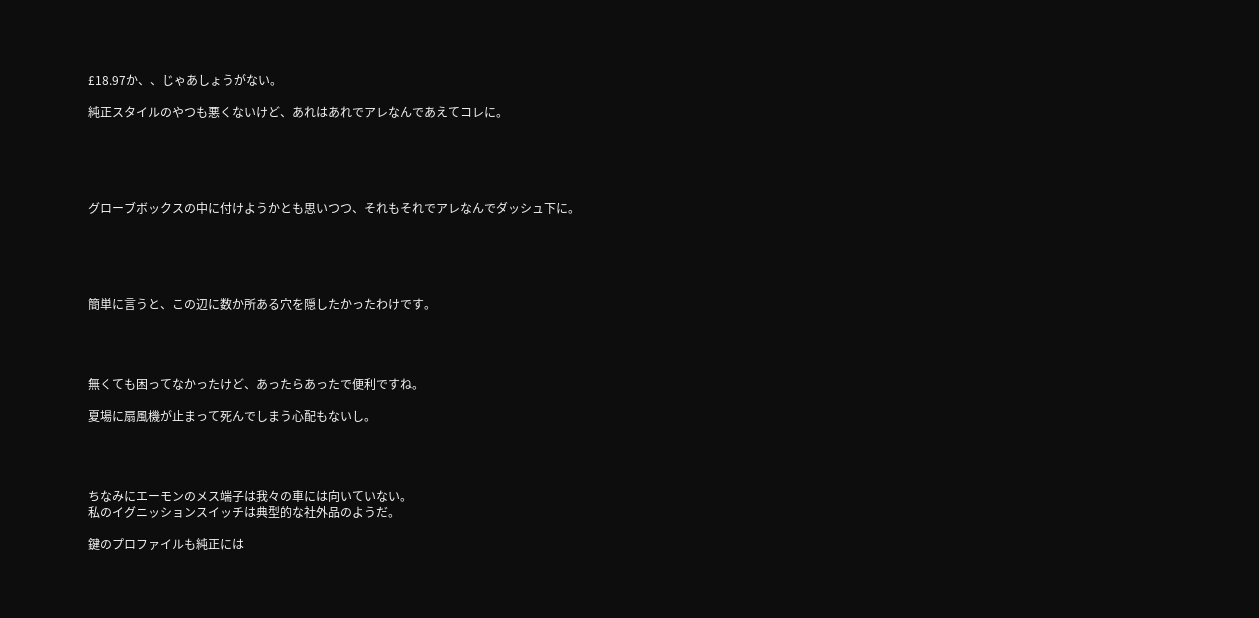£18.97か、、じゃあしょうがない。

純正スタイルのやつも悪くないけど、あれはあれでアレなんであえてコレに。





グローブボックスの中に付けようかとも思いつつ、それもそれでアレなんでダッシュ下に。





簡単に言うと、この辺に数か所ある穴を隠したかったわけです。




無くても困ってなかったけど、あったらあったで便利ですね。

夏場に扇風機が止まって死んでしまう心配もないし。




ちなみにエーモンのメス端子は我々の車には向いていない。
私のイグニッションスイッチは典型的な社外品のようだ。

鍵のプロファイルも純正には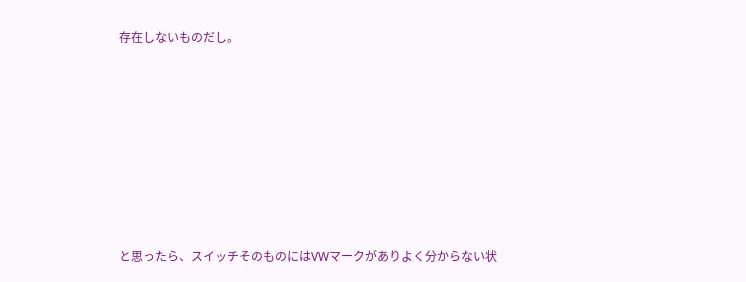存在しないものだし。








と思ったら、スイッチそのものにはVWマークがありよく分からない状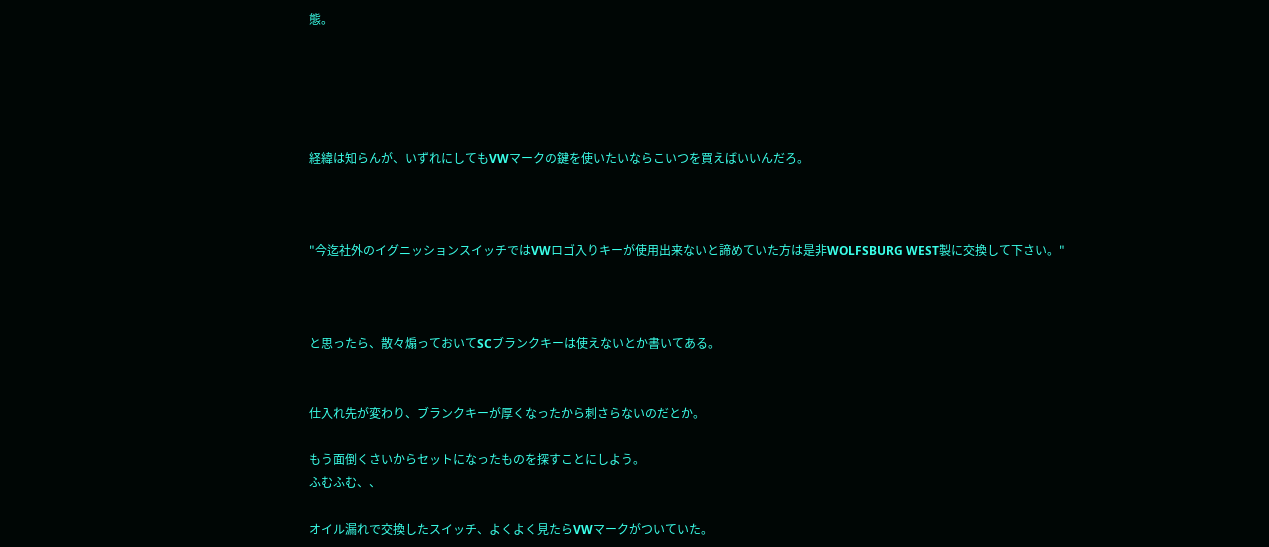態。





経緯は知らんが、いずれにしてもVWマークの鍵を使いたいならこいつを買えばいいんだろ。



"今迄社外のイグニッションスイッチではVWロゴ入りキーが使用出来ないと諦めていた方は是非WOLFSBURG WEST製に交換して下さい。"



と思ったら、散々煽っておいてSCブランクキーは使えないとか書いてある。


仕入れ先が変わり、ブランクキーが厚くなったから刺さらないのだとか。

もう面倒くさいからセットになったものを探すことにしよう。
ふむふむ、、

オイル漏れで交換したスイッチ、よくよく見たらVWマークがついていた。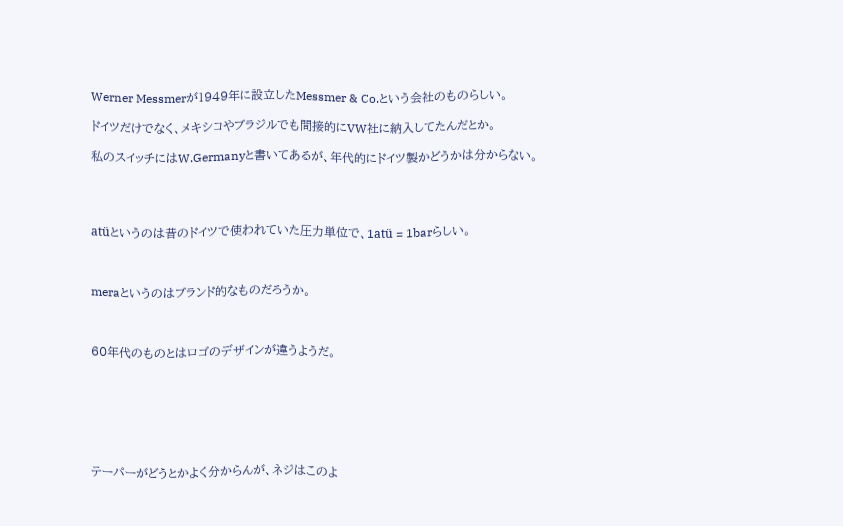Werner Messmerが1949年に設立したMessmer & Co.という会社のものらしい。

ドイツだけでなく、メキシコやブラジルでも間接的にVW社に納入してたんだとか。

私のスイッチにはW.Germanyと書いてあるが、年代的にドイツ製かどうかは分からない。




atüというのは昔のドイツで使われていた圧力単位で、1atü = 1barらしい。



meraというのはブランド的なものだろうか。



60年代のものとはロゴのデザインが違うようだ。







テーパーがどうとかよく分からんが、ネジはこのよ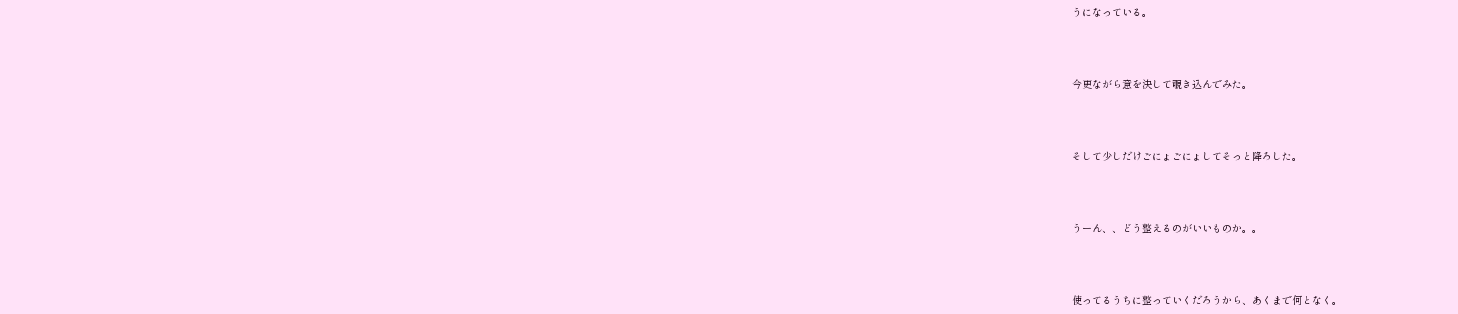うになっている。



今更ながら意を決して覗き込んでみた。



そして少しだけごにょごにょしてそっと降ろした。



うーん、、どう整えるのがいいものか。。



使ってるうちに整っていくだろうから、あくまで何となく。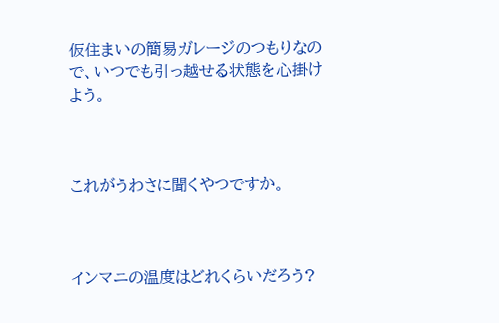仮住まいの簡易ガレージのつもりなので、いつでも引っ越せる状態を心掛けよう。



これがうわさに聞くやつですか。



インマニの温度はどれくらいだろう?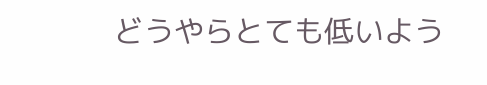どうやらとても低いよう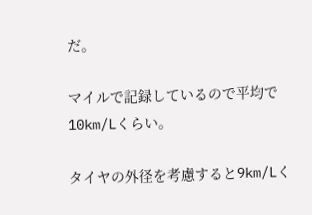だ。

マイルで記録しているので平均で10km/Lくらい。

タイヤの外径を考慮すると9km/Lく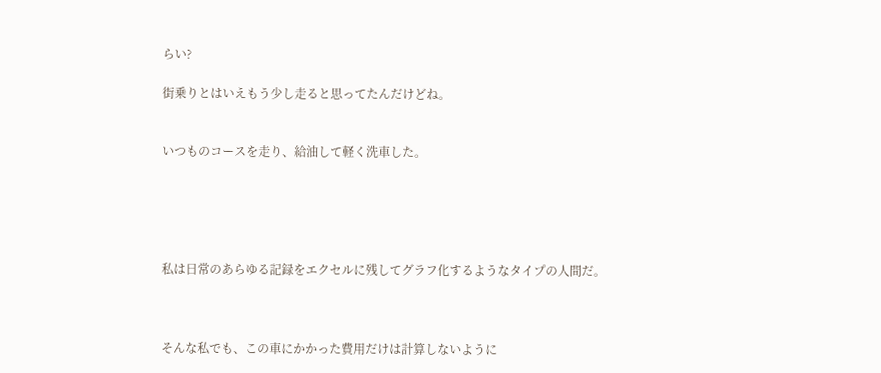らい?

街乗りとはいえもう少し走ると思ってたんだけどね。


いつものコースを走り、給油して軽く洗車した。





私は日常のあらゆる記録をエクセルに残してグラフ化するようなタイプの人間だ。



そんな私でも、この車にかかった費用だけは計算しないように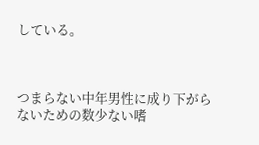している。



つまらない中年男性に成り下がらないための数少ない嗜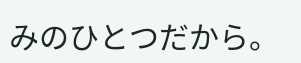みのひとつだから。